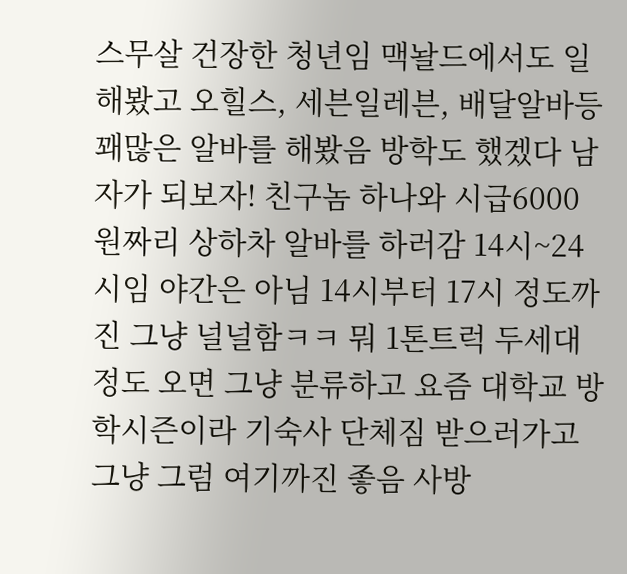스무살 건장한 청년임 맥놜드에서도 일해봤고 오힐스, 세븐일레븐, 배달알바등 꽤많은 알바를 해봤음 방학도 했겠다 남자가 되보자! 친구놈 하나와 시급6000원짜리 상하차 알바를 하러감 14시~24시임 야간은 아님 14시부터 17시 정도까진 그냥 널널함ㅋㅋ 뭐 1톤트럭 두세대정도 오면 그냥 분류하고 요즘 대학교 방학시즌이라 기숙사 단체짐 받으러가고 그냥 그럼 여기까진 좋음 사방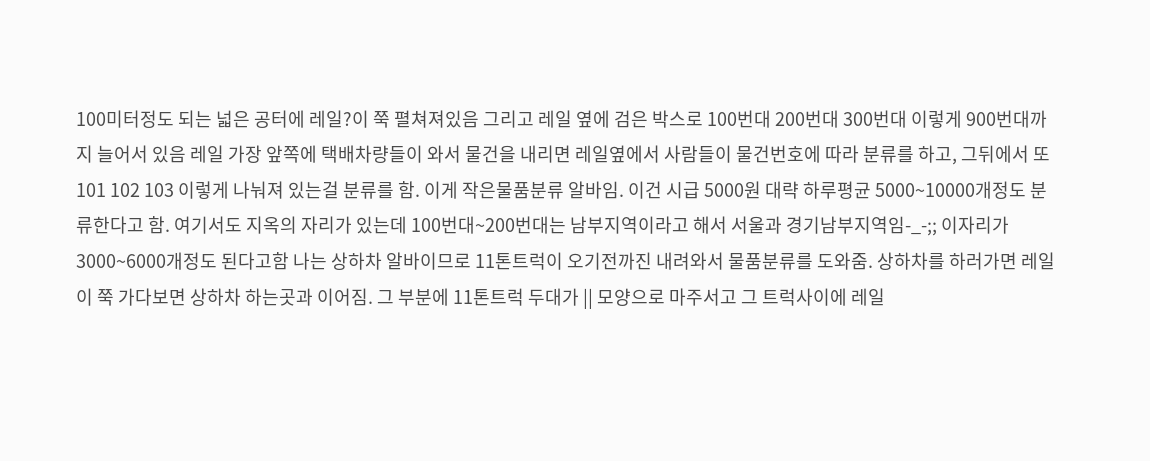100미터정도 되는 넓은 공터에 레일?이 쭉 펼쳐져있음 그리고 레일 옆에 검은 박스로 100번대 200번대 300번대 이렇게 900번대까지 늘어서 있음 레일 가장 앞쪽에 택배차량들이 와서 물건을 내리면 레일옆에서 사람들이 물건번호에 따라 분류를 하고, 그뒤에서 또 101 102 103 이렇게 나눠져 있는걸 분류를 함. 이게 작은물품분류 알바임. 이건 시급 5000원 대략 하루평균 5000~10000개정도 분류한다고 함. 여기서도 지옥의 자리가 있는데 100번대~200번대는 남부지역이라고 해서 서울과 경기남부지역임-_-;; 이자리가 3000~6000개정도 된다고함 나는 상하차 알바이므로 11톤트럭이 오기전까진 내려와서 물품분류를 도와줌. 상하차를 하러가면 레일이 쭉 가다보면 상하차 하는곳과 이어짐. 그 부분에 11톤트럭 두대가 || 모양으로 마주서고 그 트럭사이에 레일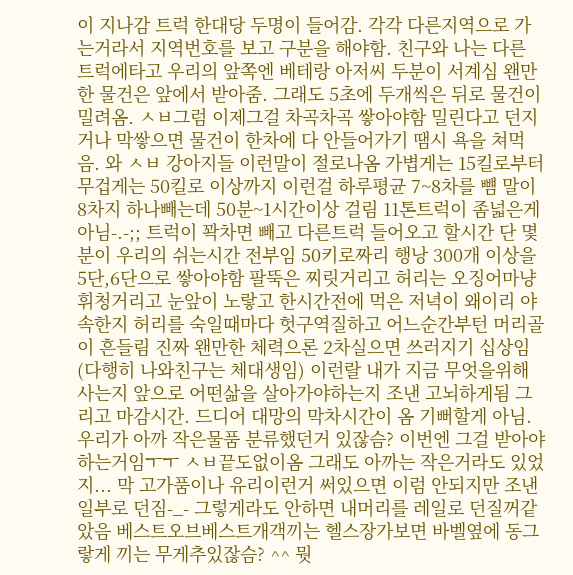이 지나감 트럭 한대당 두명이 들어감. 각각 다른지역으로 가는거라서 지역번호를 보고 구분을 해야함. 친구와 나는 다른 트럭에타고 우리의 앞쪽엔 베테랑 아저씨 두분이 서계심 왠만한 물건은 앞에서 받아줌. 그래도 5초에 두개씩은 뒤로 물건이 밀려옴. ㅅㅂ그럼 이제그걸 차곡차곡 쌓아야함 밀린다고 던지거나 막쌓으면 물건이 한차에 다 안들어가기 땜시 욕을 쳐먹음. 와 ㅅㅂ 강아지들 이런말이 절로나옴 가볍게는 15킬로부터 무겁게는 50킬로 이상까지 이런걸 하루평균 7~8차를 뻄 말이 8차지 하나빼는데 50분~1시간이상 걸림 11톤트럭이 좀넓은게 아님-.-;; 트럭이 꽉차면 빼고 다른트럭 들어오고 할시간 단 몇분이 우리의 쉬는시간 전부임 50키로짜리 행낭 300개 이상을 5단,6단으로 쌓아야함 팔뚝은 찌릿거리고 허리는 오징어마냥 휘청거리고 눈앞이 노랗고 한시간전에 먹은 저녁이 왜이리 야속한지 허리를 숙일때마다 헛구역질하고 어느순간부턴 머리골이 흔들림 진짜 왠만한 체력으론 2차실으면 쓰러지기 십상임 (다행히 나와친구는 체대생임) 이런랄 내가 지금 무엇을위해 사는지 앞으로 어떤삶을 살아가야하는지 조낸 고뇌하게됨 그리고 마감시간. 드디어 대망의 막차시간이 옴 기뻐할게 아님. 우리가 아까 작은물품 분류했던거 있잖슴? 이번엔 그걸 받아야 하는거임ㅜㅜ ㅅㅂ끝도없이옴 그래도 아까는 작은거라도 있었지... 막 고가품이나 유리이런거 써있으면 이럼 안되지만 조낸 일부로 던짐-_- 그렇게라도 안하면 내머리를 레일로 던질꺼같았음 베스트오브베스트개객끼는 헬스장가보면 바벨옆에 동그랗게 끼는 무게추있잖슴? ^^ 뭣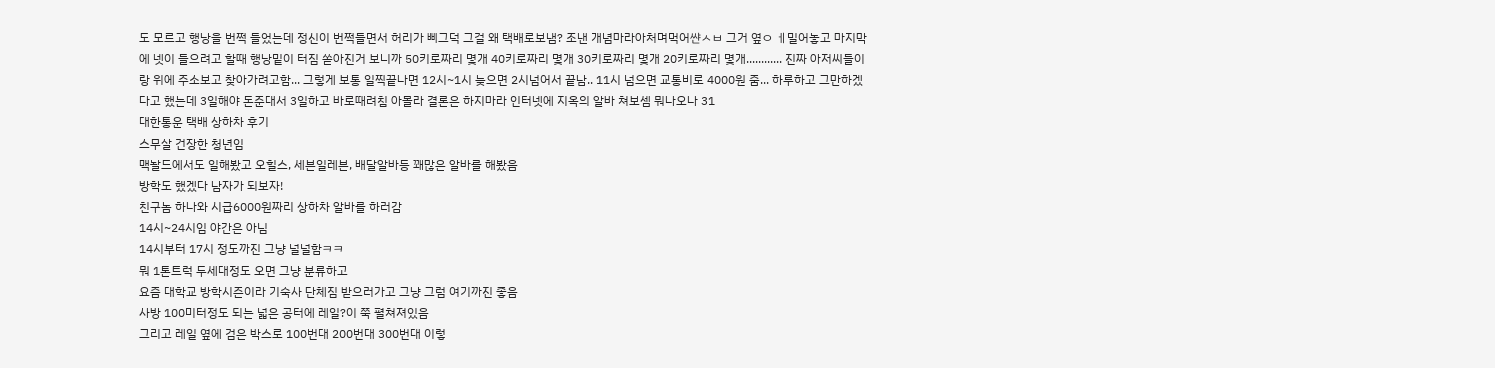도 모르고 행낭을 번쩍 들었는데 정신이 번쩍들면서 허리가 삐그덕 그걸 왜 택배로보냄? 조낸 개념마라아처며먹어쌴ㅅㅂ 그거 옆ㅇ ㅔ밀어놓고 마지막에 넷이 들으려고 할때 행낭밑이 터짐 쏟아진거 보니까 50키로짜리 몇개 40키로짜리 몇개 30키로짜리 몇개 20키로짜리 몇개............ 진짜 아저씨들이랑 위에 주소보고 찾아가려고함... 그렇게 보통 일찍끝나면 12시~1시 늦으면 2시넘어서 끝남.. 11시 넘으면 교통비로 4000원 줌... 하루하고 그만하겠다고 했는데 3일해야 돈준대서 3일하고 바로때려침 아몰라 결론은 하지마라 인터넷에 지옥의 알바 쳐보셈 뭐나오나 31
대한통운 택배 상하차 후기
스무살 건장한 청년임
맥놜드에서도 일해봤고 오힐스, 세븐일레븐, 배달알바등 꽤많은 알바를 해봤음
방학도 했겠다 남자가 되보자!
친구놈 하나와 시급6000원짜리 상하차 알바를 하러감
14시~24시임 야간은 아님
14시부터 17시 정도까진 그냥 널널함ㅋㅋ
뭐 1톤트럭 두세대정도 오면 그냥 분류하고
요즘 대학교 방학시즌이라 기숙사 단체짐 받으러가고 그냥 그럼 여기까진 좋음
사방 100미터정도 되는 넓은 공터에 레일?이 쭉 펼쳐져있음
그리고 레일 옆에 검은 박스로 100번대 200번대 300번대 이렇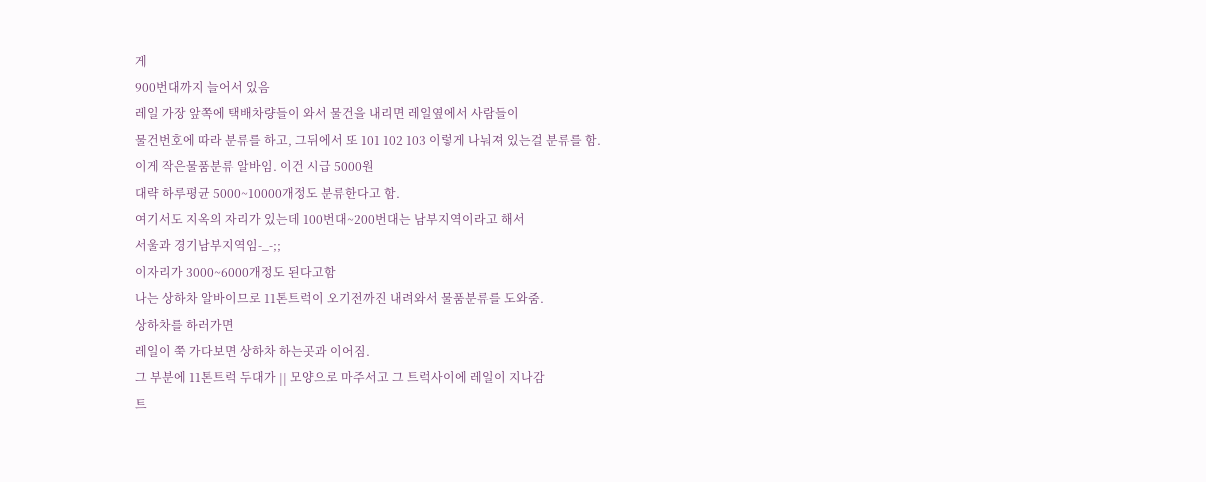게
900번대까지 늘어서 있음
레일 가장 앞쪽에 택배차량들이 와서 물건을 내리면 레일옆에서 사람들이
물건번호에 따라 분류를 하고, 그뒤에서 또 101 102 103 이렇게 나눠져 있는걸 분류를 함.
이게 작은물품분류 알바임. 이건 시급 5000원
대략 하루평균 5000~10000개정도 분류한다고 함.
여기서도 지옥의 자리가 있는데 100번대~200번대는 남부지역이라고 해서
서울과 경기남부지역임-_-;;
이자리가 3000~6000개정도 된다고함
나는 상하차 알바이므로 11톤트럭이 오기전까진 내려와서 물품분류를 도와줌.
상하차를 하러가면
레일이 쭉 가다보면 상하차 하는곳과 이어짐.
그 부분에 11톤트럭 두대가 || 모양으로 마주서고 그 트럭사이에 레일이 지나감
트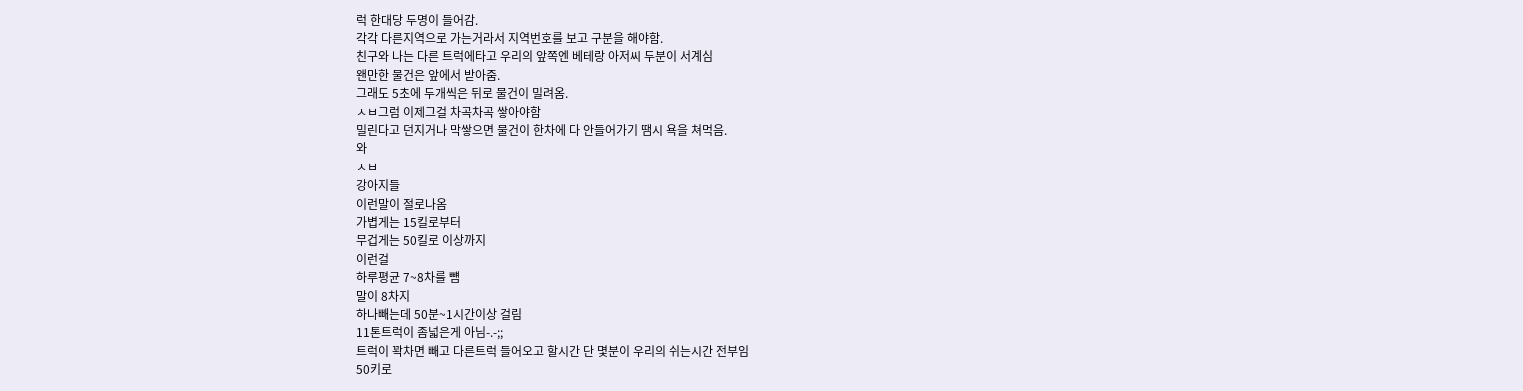럭 한대당 두명이 들어감.
각각 다른지역으로 가는거라서 지역번호를 보고 구분을 해야함.
친구와 나는 다른 트럭에타고 우리의 앞쪽엔 베테랑 아저씨 두분이 서계심
왠만한 물건은 앞에서 받아줌.
그래도 5초에 두개씩은 뒤로 물건이 밀려옴.
ㅅㅂ그럼 이제그걸 차곡차곡 쌓아야함
밀린다고 던지거나 막쌓으면 물건이 한차에 다 안들어가기 땜시 욕을 쳐먹음.
와
ㅅㅂ
강아지들
이런말이 절로나옴
가볍게는 15킬로부터
무겁게는 50킬로 이상까지
이런걸
하루평균 7~8차를 뻄
말이 8차지
하나빼는데 50분~1시간이상 걸림
11톤트럭이 좀넓은게 아님-.-;;
트럭이 꽉차면 빼고 다른트럭 들어오고 할시간 단 몇분이 우리의 쉬는시간 전부임
50키로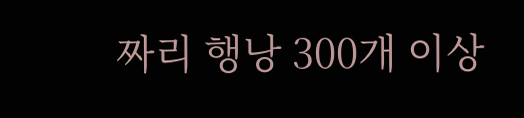짜리 행낭 300개 이상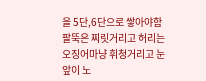을 5단,6단으로 쌓아야함
팔뚝은 찌릿거리고 허리는 오징어마냥 휘청거리고 눈앞이 노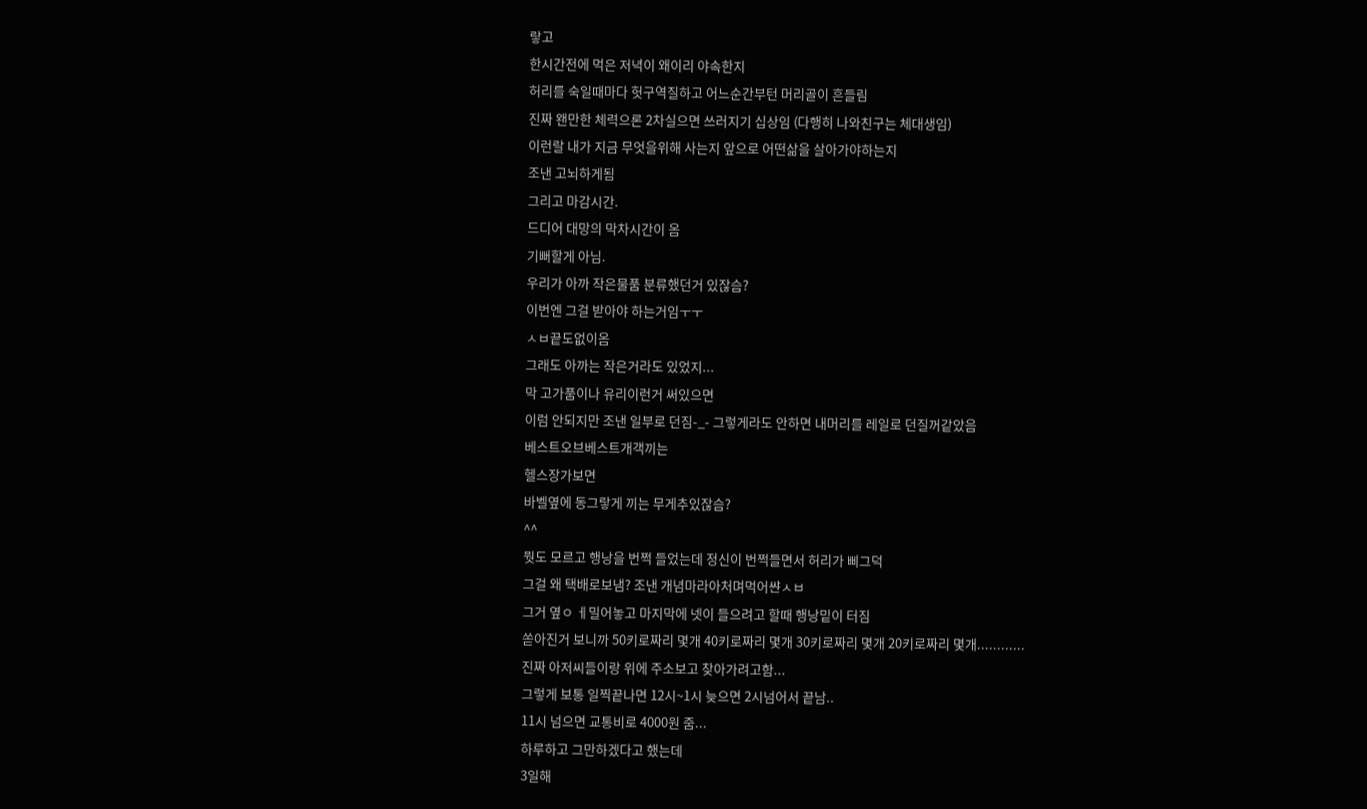랗고
한시간전에 먹은 저녁이 왜이리 야속한지
허리를 숙일때마다 헛구역질하고 어느순간부턴 머리골이 흔들림
진짜 왠만한 체력으론 2차실으면 쓰러지기 십상임 (다행히 나와친구는 체대생임)
이런랄 내가 지금 무엇을위해 사는지 앞으로 어떤삶을 살아가야하는지
조낸 고뇌하게됨
그리고 마감시간.
드디어 대망의 막차시간이 옴
기뻐할게 아님.
우리가 아까 작은물품 분류했던거 있잖슴?
이번엔 그걸 받아야 하는거임ㅜㅜ
ㅅㅂ끝도없이옴
그래도 아까는 작은거라도 있었지...
막 고가품이나 유리이런거 써있으면
이럼 안되지만 조낸 일부로 던짐-_- 그렇게라도 안하면 내머리를 레일로 던질꺼같았음
베스트오브베스트개객끼는
헬스장가보면
바벨옆에 동그랗게 끼는 무게추있잖슴?
^^
뭣도 모르고 행낭을 번쩍 들었는데 정신이 번쩍들면서 허리가 삐그덕
그걸 왜 택배로보냄? 조낸 개념마라아처며먹어쌴ㅅㅂ
그거 옆ㅇ ㅔ밀어놓고 마지막에 넷이 들으려고 할때 행낭밑이 터짐
쏟아진거 보니까 50키로짜리 몇개 40키로짜리 몇개 30키로짜리 몇개 20키로짜리 몇개............
진짜 아저씨들이랑 위에 주소보고 찾아가려고함...
그렇게 보통 일찍끝나면 12시~1시 늦으면 2시넘어서 끝남..
11시 넘으면 교통비로 4000원 줌...
하루하고 그만하겠다고 했는데
3일해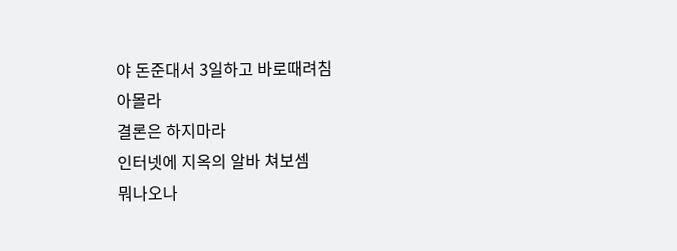야 돈준대서 3일하고 바로때려침
아몰라
결론은 하지마라
인터넷에 지옥의 알바 쳐보셈
뭐나오나